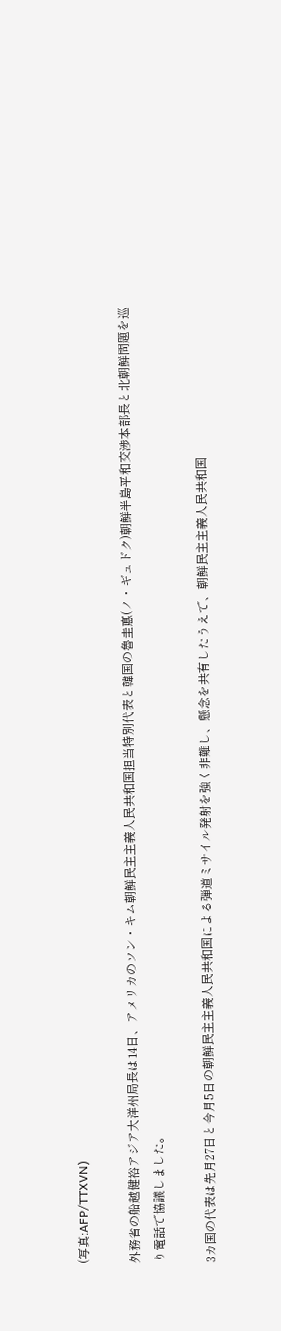(写真:AFP/TTXVN)

外務省の船越健裕アジア大洋州局長は14日、アメリカのソン・キム朝鮮民主主義人民共和国担当特別代表と韓国の魯圭悳(ノ・ギュドク)朝鮮半島平和交渉本部長と北朝鮮問題を巡り電話で協議しました。

3カ国の代表は先月27日と今月5日の朝鮮民主主義人民共和国による弾道ミサイル発射を強く非難し、懸念を共有したうえで、朝鮮民主主義人民共和国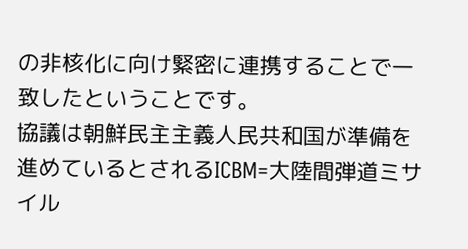の非核化に向け緊密に連携することで一致したということです。
協議は朝鮮民主主義人民共和国が準備を進めているとされるICBM=大陸間弾道ミサイル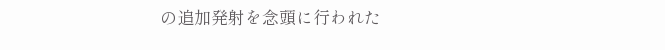の追加発射を念頭に行われた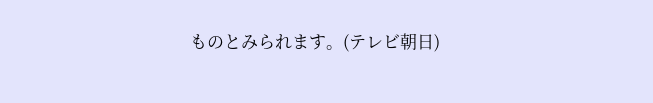ものとみられます。(テレビ朝日)